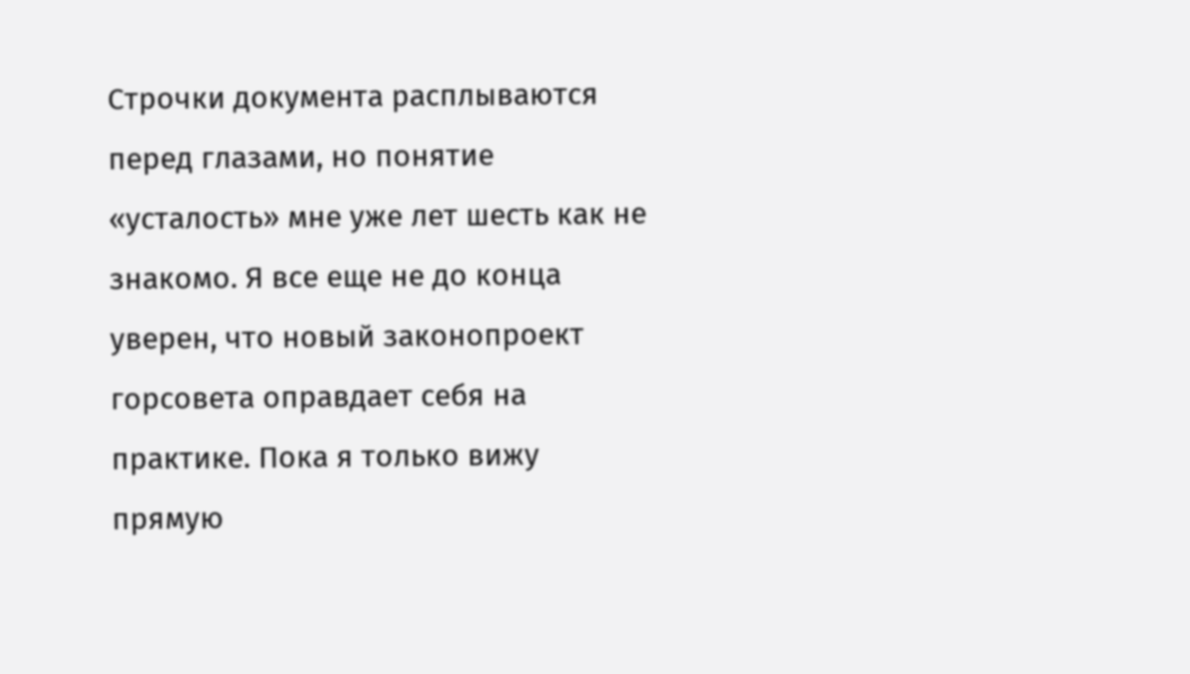Строчки документа расплываются перед глазами, но понятие «усталость» мне уже лет шесть как не знакомо. Я все еще не до конца уверен, что новый законопроект горсовета оправдает себя на практике. Пока я только вижу прямую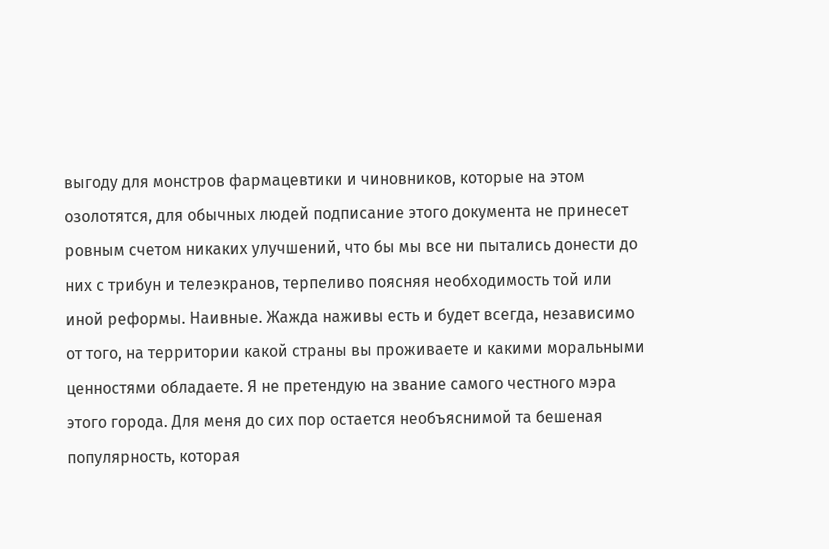выгоду для монстров фармацевтики и чиновников, которые на этом озолотятся, для обычных людей подписание этого документа не принесет ровным счетом никаких улучшений, что бы мы все ни пытались донести до них с трибун и телеэкранов, терпеливо поясняя необходимость той или иной реформы. Наивные. Жажда наживы есть и будет всегда, независимо от того, на территории какой страны вы проживаете и какими моральными ценностями обладаете. Я не претендую на звание самого честного мэра этого города. Для меня до сих пор остается необъяснимой та бешеная популярность, которая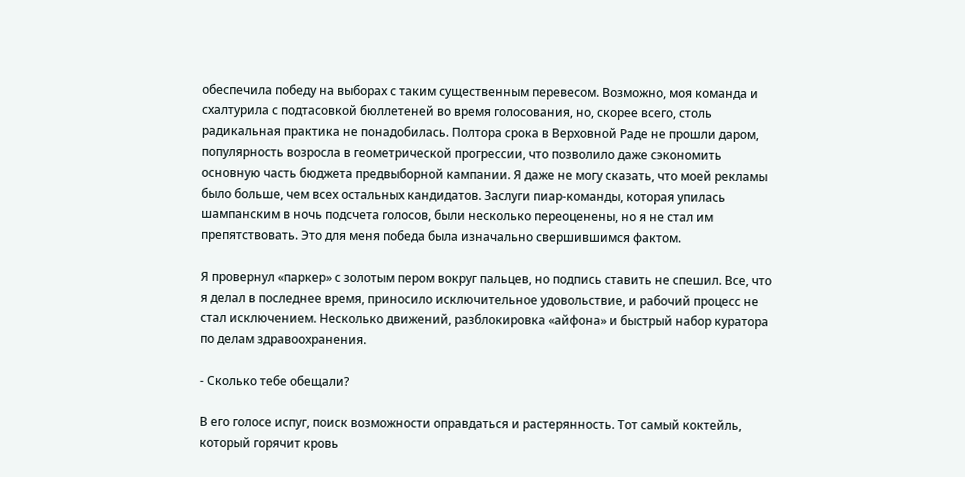обеспечила победу на выборах с таким существенным перевесом. Возможно, моя команда и схалтурила с подтасовкой бюллетеней во время голосования, но, скорее всего, столь радикальная практика не понадобилась. Полтора срока в Верховной Раде не прошли даром, популярность возросла в геометрической прогрессии, что позволило даже сэкономить основную часть бюджета предвыборной кампании. Я даже не могу сказать, что моей рекламы было больше, чем всех остальных кандидатов. Заслуги пиар-команды, которая упилась шампанским в ночь подсчета голосов, были несколько переоценены, но я не стал им препятствовать. Это для меня победа была изначально свершившимся фактом.

Я провернул «паркер» с золотым пером вокруг пальцев, но подпись ставить не спешил. Все, что я делал в последнее время, приносило исключительное удовольствие, и рабочий процесс не стал исключением. Несколько движений, разблокировка «айфона» и быстрый набор куратора по делам здравоохранения.

- Сколько тебе обещали?

В его голосе испуг, поиск возможности оправдаться и растерянность. Тот самый коктейль, который горячит кровь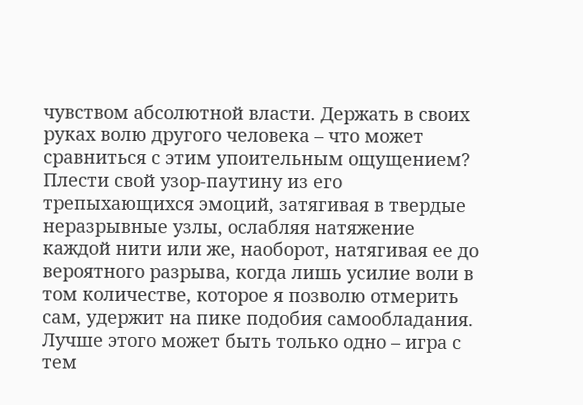чувством абсолютной власти. Держать в своих руках волю другого человека – что может сравниться с этим упоительным ощущением? Плести свой узор-паутину из его трепыхающихся эмоций, затягивая в твердые неразрывные узлы, ослабляя натяжение каждой нити или же, наоборот, натягивая ее до вероятного разрыва, когда лишь усилие воли в том количестве, которое я позволю отмерить сам, удержит на пике подобия самообладания. Лучше этого может быть только одно – игра с тем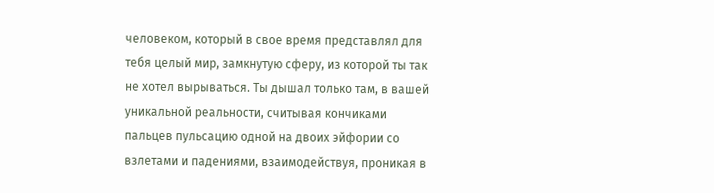человеком, который в свое время представлял для тебя целый мир, замкнутую сферу, из которой ты так не хотел вырываться. Ты дышал только там, в вашей уникальной реальности, считывая кончиками пальцев пульсацию одной на двоих эйфории со взлетами и падениями, взаимодействуя, проникая в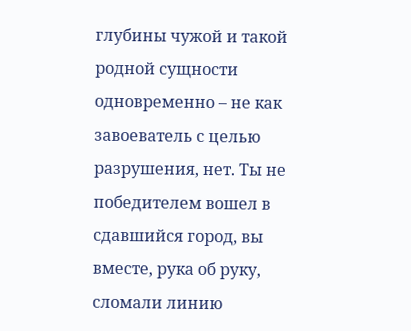глубины чужой и такой родной сущности одновременно – не как завоеватель с целью разрушения, нет. Ты не победителем вошел в сдавшийся город, вы вместе, рука об руку, сломали линию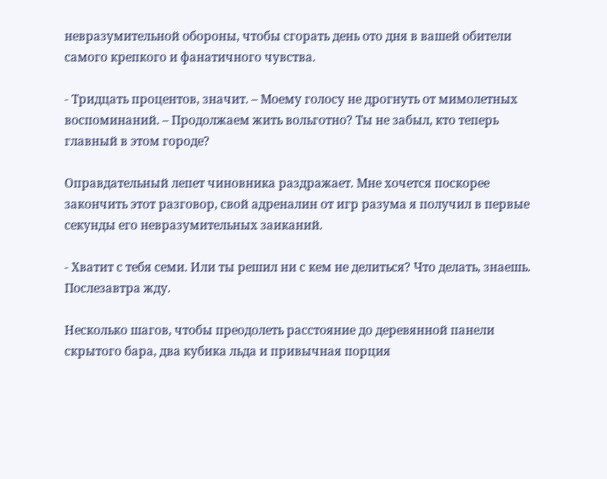невразумительной обороны, чтобы сгорать день ото дня в вашей обители самого крепкого и фанатичного чувства.

- Тридцать процентов, значит. – Моему голосу не дрогнуть от мимолетных воспоминаний. – Продолжаем жить вольготно? Ты не забыл, кто теперь главный в этом городе?

Оправдательный лепет чиновника раздражает. Мне хочется поскорее закончить этот разговор, свой адреналин от игр разума я получил в первые секунды его невразумительных заиканий.

- Хватит с тебя семи. Или ты решил ни с кем не делиться? Что делать, знаешь. Послезавтра жду.

Несколько шагов, чтобы преодолеть расстояние до деревянной панели скрытого бара, два кубика льда и привычная порция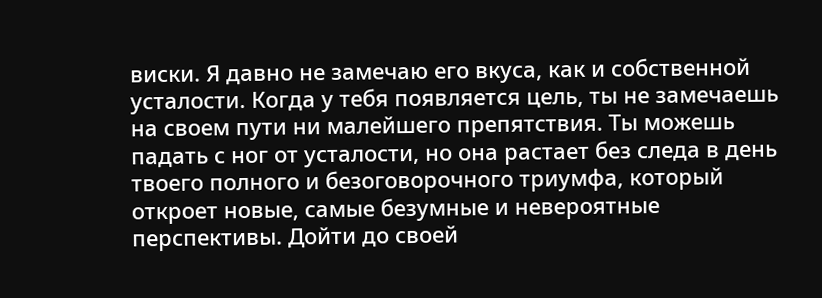виски. Я давно не замечаю его вкуса, как и собственной усталости. Когда у тебя появляется цель, ты не замечаешь на своем пути ни малейшего препятствия. Ты можешь падать с ног от усталости, но она растает без следа в день твоего полного и безоговорочного триумфа, который откроет новые, самые безумные и невероятные перспективы. Дойти до своей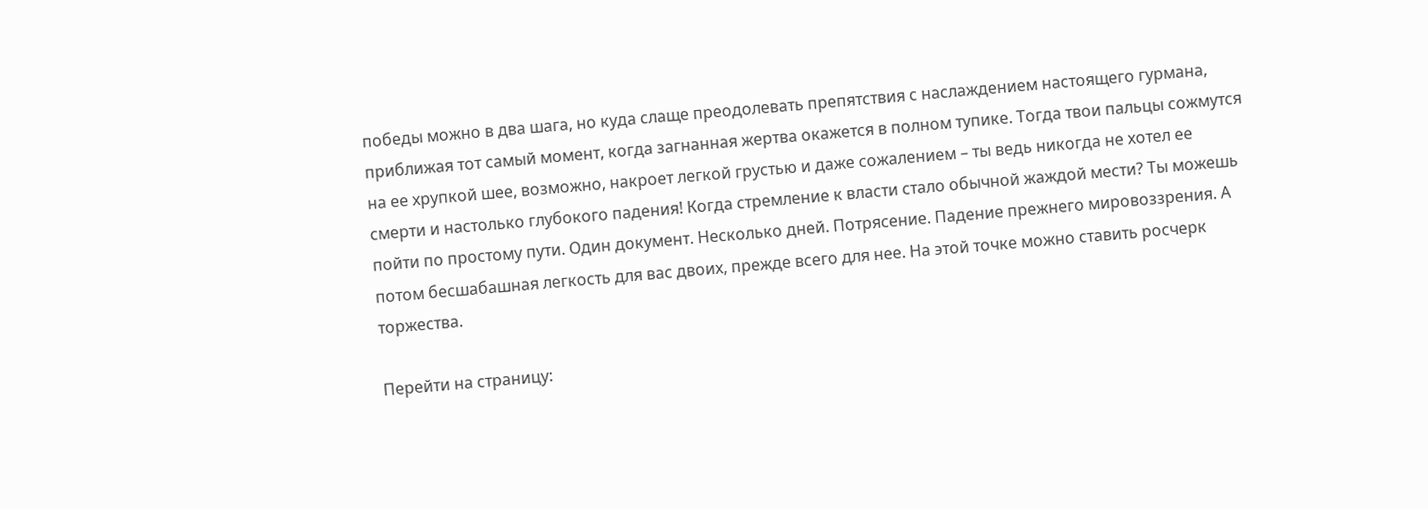победы можно в два шага, но куда слаще преодолевать препятствия с наслаждением настоящего гурмана, приближая тот самый момент, когда загнанная жертва окажется в полном тупике. Тогда твои пальцы сожмутся на ее хрупкой шее, возможно, накроет легкой грустью и даже сожалением – ты ведь никогда не хотел ее смерти и настолько глубокого падения! Когда стремление к власти стало обычной жаждой мести? Ты можешь пойти по простому пути. Один документ. Несколько дней. Потрясение. Падение прежнего мировоззрения. А потом бесшабашная легкость для вас двоих, прежде всего для нее. На этой точке можно ставить росчерк торжества.

Перейти на страницу: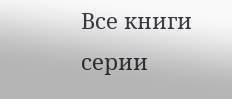Все книги серии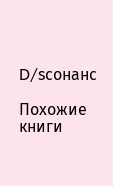D/sсонанс

Похожие книги